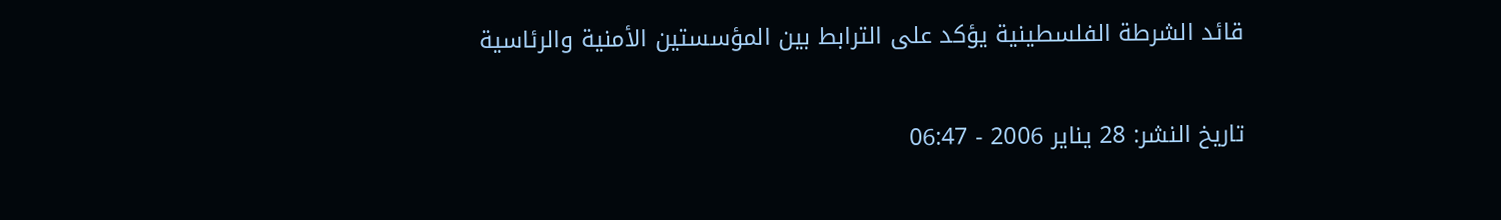قائد الشرطة الفلسطينية يؤكد على الترابط بين المؤسستين الأمنية والرئاسية

تاريخ النشر: 28 يناير 2006 - 06:47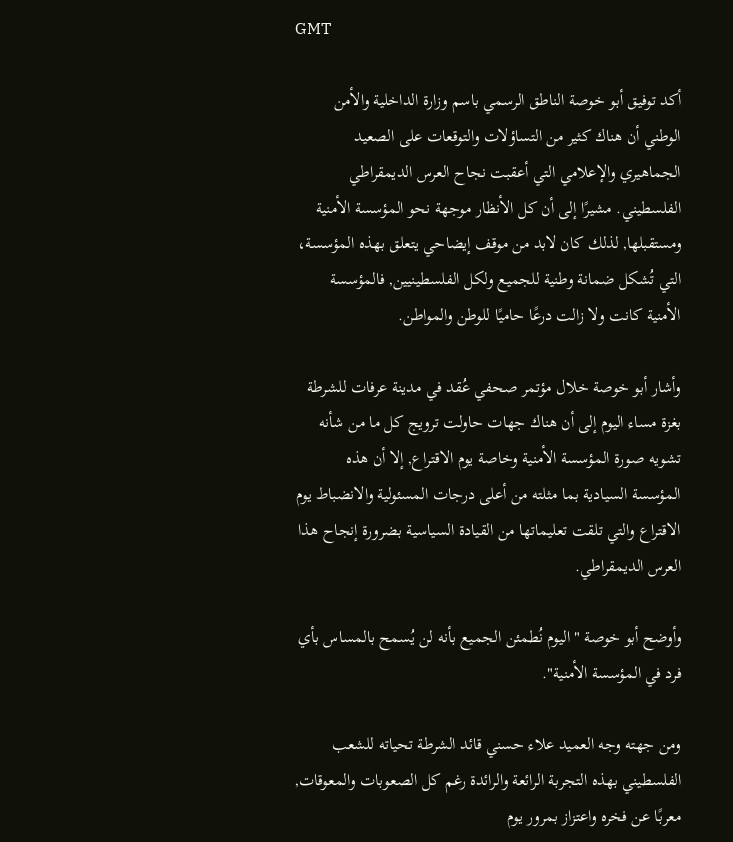GMT

أكد توفيق أبو خوصة الناطق الرسمي باسم وزارة الداخلية والأمن الوطني أن هناك كثير من التساؤلات والتوقعات على الصعيد الجماهيري والإعلامي التي أعقبت نجاح العرس الديمقراطي الفلسطيني. مشيرًا إلى أن كل الأنظار موجهة نحو المؤسسة الأمنية ومستقبلها, لذلك كان لابد من موقف إيضاحي يتعلق بهذه المؤسسة، التي تُشكل ضمانة وطنية للجميع ولكل الفلسطينيين, فالمؤسسة الأمنية كانت ولا زالت درعًا حاميًا للوطن والمواطن.

وأشار أبو خوصة خلال مؤتمر صحفي عُقد في مدينة عرفات للشرطة بغزة مساء اليوم إلى أن هناك جهات حاولت ترويج كل ما من شأنه تشويه صورة المؤسسة الأمنية وخاصة يوم الاقتراع, إلا أن هذه المؤسسة السيادية بما مثلته من أعلى درجات المسئولية والانضباط يوم الاقتراع والتي تلقت تعليماتها من القيادة السياسية بضرورة إنجاح هذا العرس الديمقراطي.

وأوضح أبو خوصة "اليوم نُطمئن الجميع بأنه لن يُسمح بالمساس بأي فرد في المؤسسة الأمنية".

ومن جهته وجه العميد علاء حسني قائد الشرطة تحياته للشعب الفلسطيني بهذه التجربة الرائعة والرائدة رغم كل الصعوبات والمعوقات, معربًا عن فخره واعتزاز بمرور يوم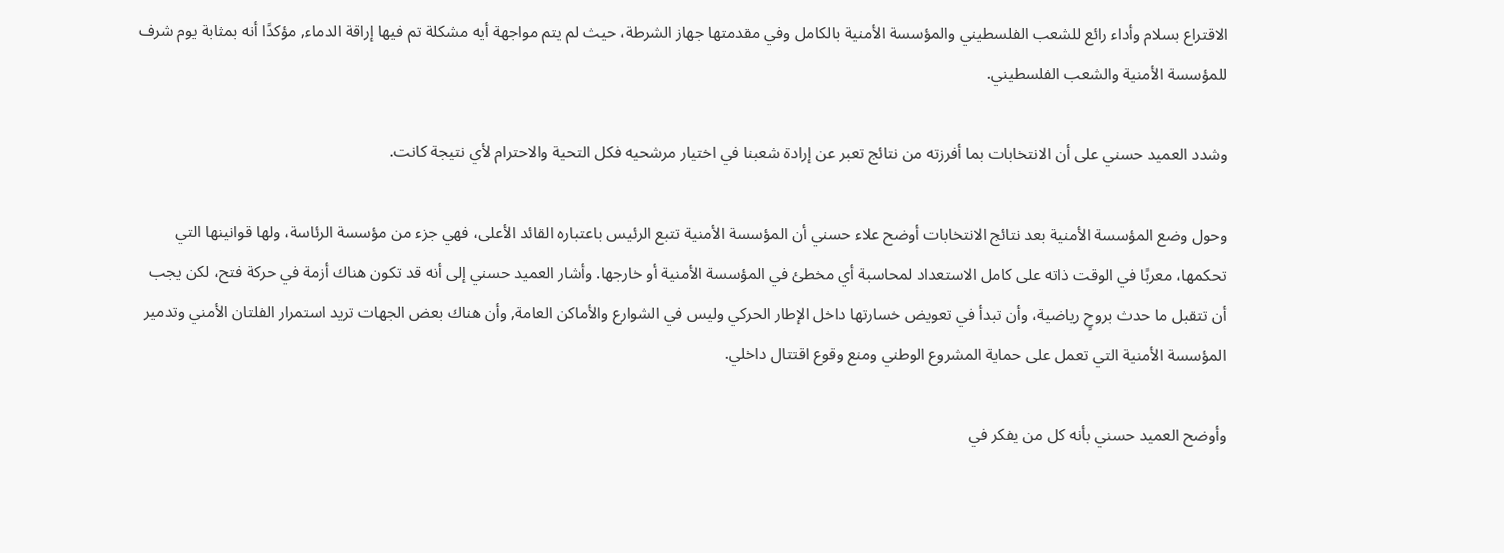الاقتراع بسلام وأداء رائع للشعب الفلسطيني والمؤسسة الأمنية بالكامل وفي مقدمتها جهاز الشرطة، حيث لم يتم مواجهة أيه مشكلة تم فيها إراقة الدماء, مؤكدًا أنه بمثابة يوم شرف للمؤسسة الأمنية والشعب الفلسطيني.

وشدد العميد حسني على أن الانتخابات بما أفرزته من نتائج تعبر عن إرادة شعبنا في اختيار مرشحيه فكل التحية والاحترام لأي نتيجة كانت.

وحول وضع المؤسسة الأمنية بعد نتائج الانتخابات أوضح علاء حسني أن المؤسسة الأمنية تتبع الرئيس باعتباره القائد الأعلى، فهي جزء من مؤسسة الرئاسة، ولها قوانينها التي تحكمها، معربًا في الوقت ذاته على كامل الاستعداد لمحاسبة أي مخطئ في المؤسسة الأمنية أو خارجها. وأشار العميد حسني إلى أنه قد تكون هناك أزمة في حركة فتح، لكن يجب أن تتقبل ما حدث بروحٍ رياضية، وأن تبدأ في تعويض خسارتها داخل الإطار الحركي وليس في الشوارع والأماكن العامة, وأن هناك بعض الجهات تريد استمرار الفلتان الأمني وتدمير المؤسسة الأمنية التي تعمل على حماية المشروع الوطني ومنع وقوع اقتتال داخلي.

وأوضح العميد حسني بأنه كل من يفكر في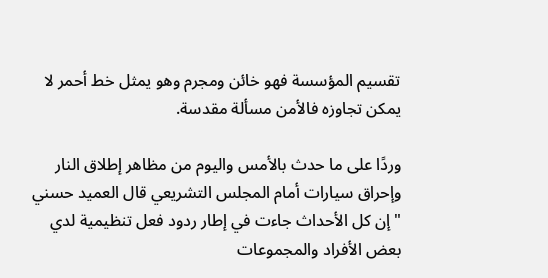تقسيم المؤسسة فهو خائن ومجرم وهو يمثل خط أحمر لا يمكن تجاوزه فالأمن مسألة مقدسة.

وردًا على ما حدث بالأمس واليوم من مظاهر إطلاق النار وإحراق سيارات أمام المجلس التشريعي قال العميد حسني "إن كل الأحداث جاءت في إطار ردود فعل تنظيمية لدي بعض الأفراد والمجموعات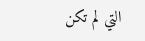التي لم تكن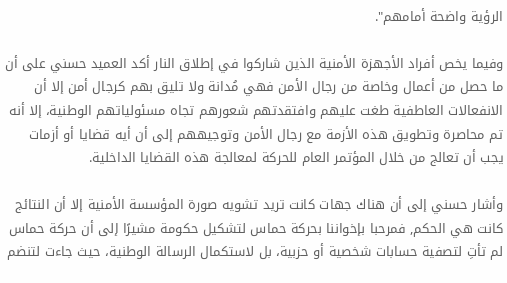الرؤية واضحة أمامهم".

وفيما يخص أفراد الأجهزة الأمنية الذين شاركوا في إطلاق النار أكد العميد حسني على أن ما حصل من أعمال وخاصة من رجال الأمن فهي مُدانة ولا تليق بهم كرجال أمن إلا أن الانفعالات العاطفية طغت عليهم وافتقدتهم شعورهم تجاه مسئولياتهم الوطنية، إلا أنه تم محاصرة وتطويق هذه الأزمة مع رجال الأمن وتوجيههم إلى أن أيه قضايا أو أزمات يجب أن تعالج من خلال المؤتمر العام للحركة لمعالجة هذه القضايا الداخلية.

وأشار حسني إلى أن هناك جهات كانت تريد تشويه صورة المؤسسة الأمنية إلا أن النتائج كانت هي الحكم, فمرحبا بإخواننا بحركة حماس لتشكيل حكومة مشيرًا إلى أن حركة حماس لم تأتِ لتصفية حسابات شخصية أو حزبية، بل لاستكمال الرسالة الوطنية، حيث جاءت لتنضم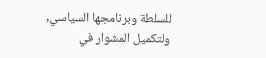للسلطة وبرنامجها السياسي, ولتكميل المشوار في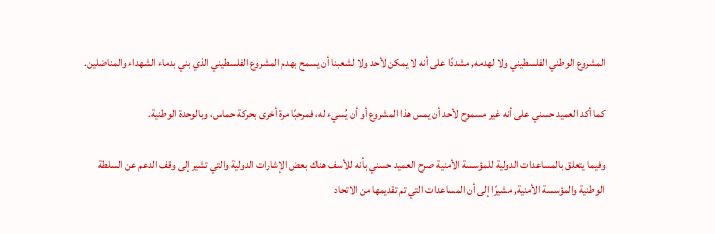المشروع الوطني الفلسطيني ولا لهدمه, مشددًا على أنه لا يمكن لأحد ولا لشعبنا أن يسمح بهدم المشروع الفلسطيني الذي بني بدماء الشهداء والمناضلين.

كما أكد العميد حسني على أنه غير مسموح لأحد أن يمس هذا المشروع أو أن يُسيء له، فمرحبًا مرة أخرى بحركة حماس، وبالوحدة الوطنية.

وفيما يتعلق بالمساعدات الدولية للمؤسسة الأمنية صرح العميد حسني بأنه للأسف هناك بعض الإشارات الدولية والتي تشير إلى وقف الدعم عن السلطة الوطنية والمؤسسة الأمنية, مشيرًا إلى أن المساعدات التي تم تقديمها من الاتحاد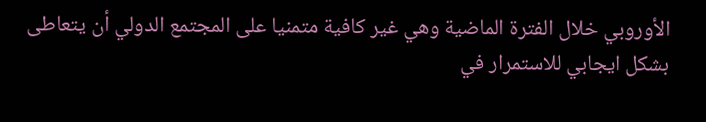الأوروبي خلال الفترة الماضية وهي غير كافية متمنيا على المجتمع الدولي أن يتعاطى بشكل ايجابي للاستمرار في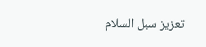تعزيز سبل السلام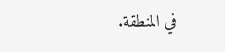في المنطقة.